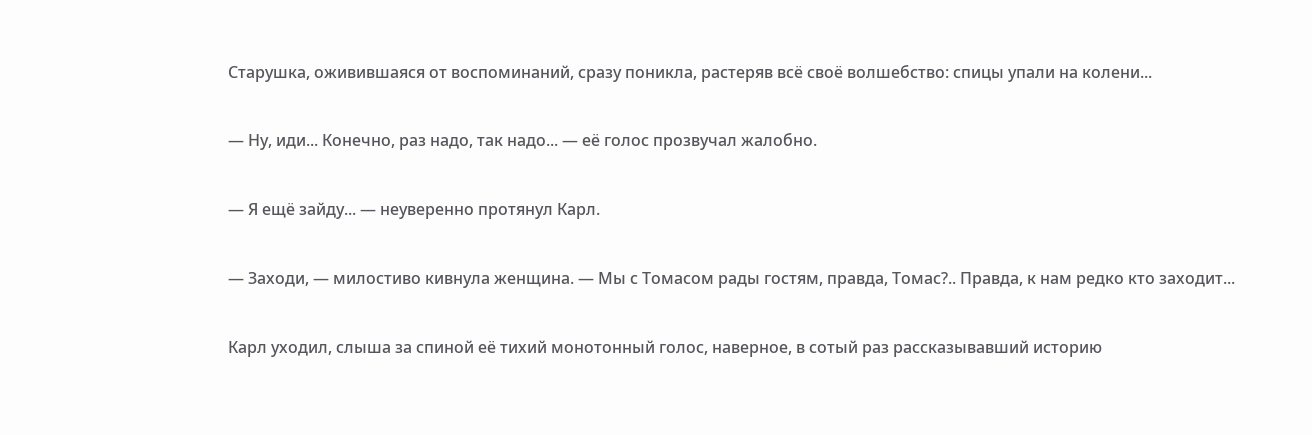Старушка, оживившаяся от воспоминаний, сразу поникла, растеряв всё своё волшебство: спицы упали на колени...

— Ну, иди... Конечно, раз надо, так надо... — её голос прозвучал жалобно.

— Я ещё зайду... — неуверенно протянул Карл.

— Заходи, — милостиво кивнула женщина. — Мы с Томасом рады гостям, правда, Томас?.. Правда, к нам редко кто заходит...

Карл уходил, слыша за спиной её тихий монотонный голос, наверное, в сотый раз рассказывавший историю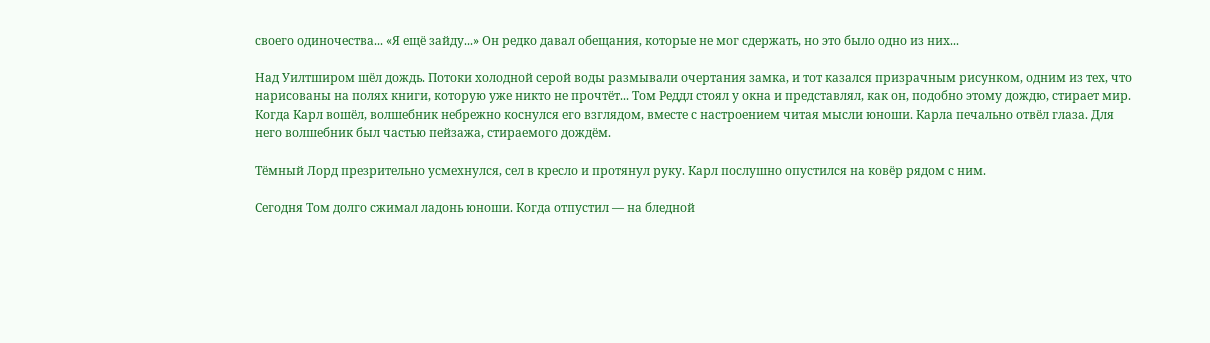своего одиночества... «Я ещё зайду...» Он редко давал обещания, которые не мог сдержать, но это было одно из них...

Над Уилтширом шёл дождь. Потоки холодной серой воды размывали очертания замка, и тот казался призрачным рисунком, одним из тех, что нарисованы на полях книги, которую уже никто не прочтёт... Том Реддл стоял у окна и представлял, как он, подобно этому дождю, стирает мир. Когда Карл вошёл, волшебник небрежно коснулся его взглядом, вместе с настроением читая мысли юноши. Карла печально отвёл глаза. Для него волшебник был частью пейзажа, стираемого дождём.

Тёмный Лорд презрительно усмехнулся, сел в кресло и протянул руку. Карл послушно опустился на ковёр рядом с ним.

Сегодня Том долго сжимал ладонь юноши. Когда отпустил — на бледной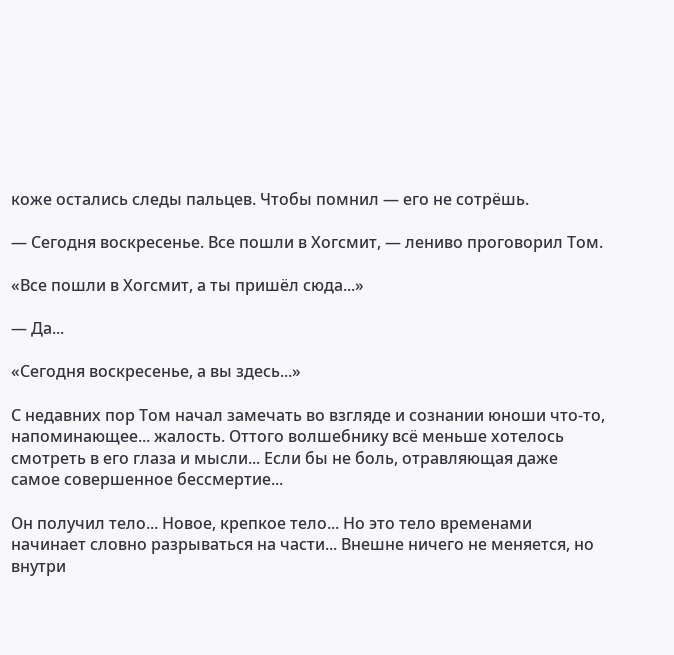коже остались следы пальцев. Чтобы помнил — его не сотрёшь.

— Сегодня воскресенье. Все пошли в Хогсмит, — лениво проговорил Том.

«Все пошли в Хогсмит, а ты пришёл сюда...»

— Да...

«Сегодня воскресенье, а вы здесь...»

С недавних пор Том начал замечать во взгляде и сознании юноши что-то, напоминающее... жалость. Оттого волшебнику всё меньше хотелось смотреть в его глаза и мысли... Если бы не боль, отравляющая даже самое совершенное бессмертие...

Он получил тело... Новое, крепкое тело... Но это тело временами начинает словно разрываться на части... Внешне ничего не меняется, но внутри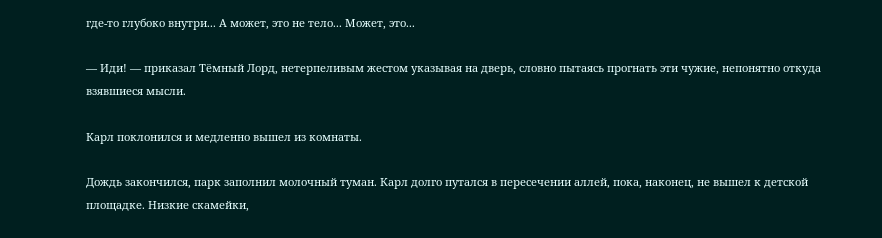где-то глубоко внутри... А может, это не тело... Может, это...

— Иди! — приказал Тёмный Лорд, нетерпеливым жестом указывая на дверь, словно пытаясь прогнать эти чужие, непонятно откуда взявшиеся мысли.

Карл поклонился и медленно вышел из комнаты.

Дождь закончился, парк заполнил молочный туман. Карл долго путался в пересечении аллей, пока, наконец, не вышел к детской площадке. Низкие скамейки,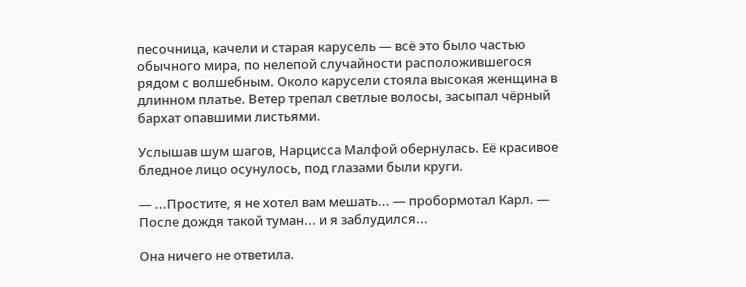песочница, качели и старая карусель — всё это было частью обычного мира, по нелепой случайности расположившегося рядом с волшебным. Около карусели стояла высокая женщина в длинном платье. Ветер трепал светлые волосы, засыпал чёрный бархат опавшими листьями.

Услышав шум шагов, Нарцисса Малфой обернулась. Её красивое бледное лицо осунулось, под глазами были круги.

— ...Простите, я не хотел вам мешать... — пробормотал Карл. — После дождя такой туман... и я заблудился...

Она ничего не ответила.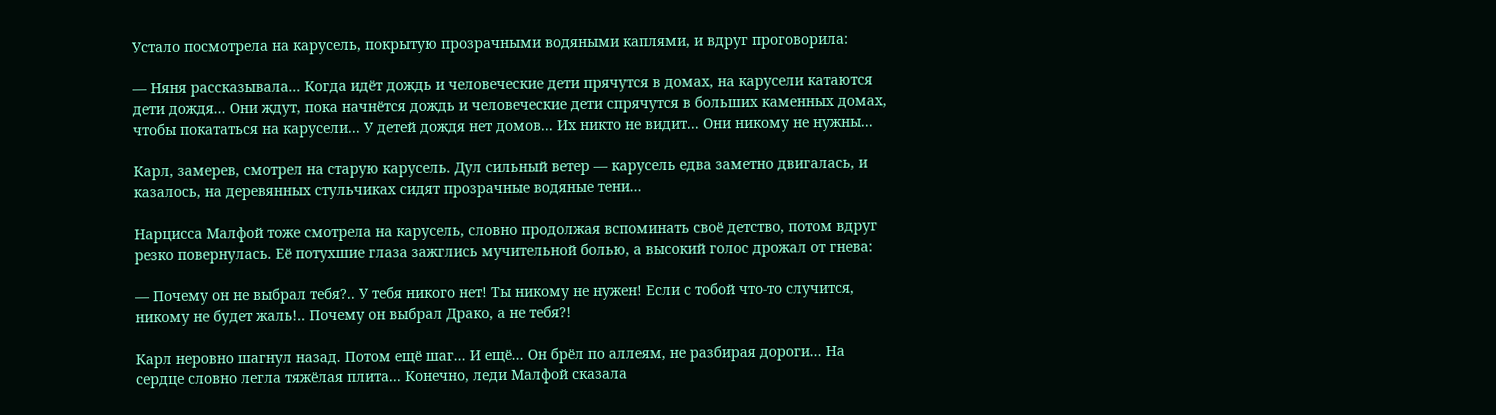Устало посмотрела на карусель, покрытую прозрачными водяными каплями, и вдруг проговорила:

— Няня рассказывала... Когда идёт дождь и человеческие дети прячутся в домах, на карусели катаются дети дождя... Они ждут, пока начнётся дождь и человеческие дети спрячутся в больших каменных домах, чтобы покататься на карусели... У детей дождя нет домов... Их никто не видит... Они никому не нужны...

Карл, замерев, смотрел на старую карусель. Дул сильный ветер — карусель едва заметно двигалась, и казалось, на деревянных стульчиках сидят прозрачные водяные тени...

Нарцисса Малфой тоже смотрела на карусель, словно продолжая вспоминать своё детство, потом вдруг резко повернулась. Её потухшие глаза зажглись мучительной болью, а высокий голос дрожал от гнева:

— Почему он не выбрал тебя?.. У тебя никого нет! Ты никому не нужен! Если с тобой что-то случится, никому не будет жаль!.. Почему он выбрал Драко, а не тебя?!

Карл неровно шагнул назад. Потом ещё шаг... И ещё... Он брёл по аллеям, не разбирая дороги... На сердце словно легла тяжёлая плита... Конечно, леди Малфой сказала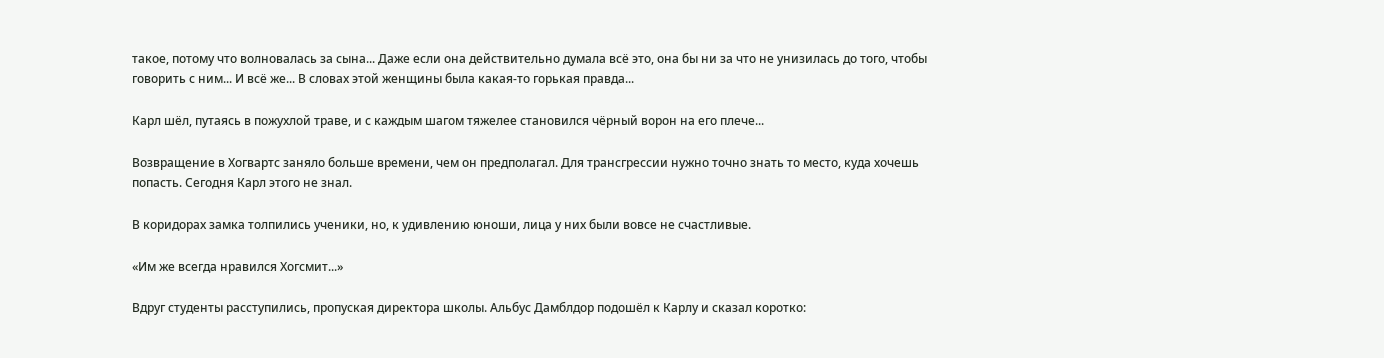такое, потому что волновалась за сына... Даже если она действительно думала всё это, она бы ни за что не унизилась до того, чтобы говорить с ним... И всё же... В словах этой женщины была какая-то горькая правда...

Карл шёл, путаясь в пожухлой траве, и с каждым шагом тяжелее становился чёрный ворон на его плече...

Возвращение в Хогвартс заняло больше времени, чем он предполагал. Для трансгрессии нужно точно знать то место, куда хочешь попасть. Сегодня Карл этого не знал.

В коридорах замка толпились ученики, но, к удивлению юноши, лица у них были вовсе не счастливые.

«Им же всегда нравился Хогсмит...»

Вдруг студенты расступились, пропуская директора школы. Альбус Дамблдор подошёл к Карлу и сказал коротко: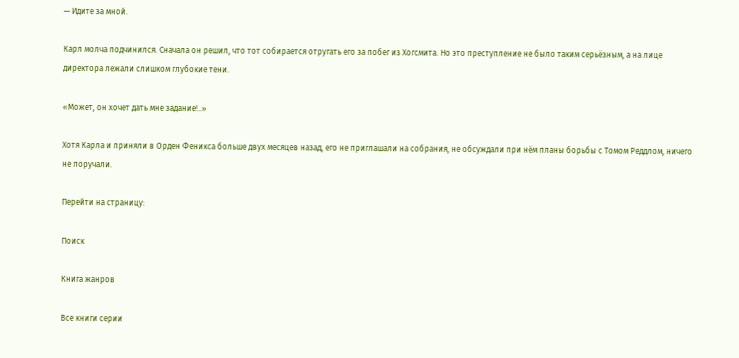— Идите за мной.

Карл молча подчинился. Сначала он решил, что тот собирается отругать его за побег из Хогсмита. Но это преступление не было таким серьёзным, а на лице директора лежали слишком глубокие тени.

«Может, он хочет дать мне задание!..»

Хотя Карла и приняли в Орден Феникса больше двух месяцев назад, его не приглашали на собрания, не обсуждали при нём планы борьбы с Томом Реддлом, ничего не поручали.

Перейти на страницу:

Поиск

Книга жанров

Все книги серии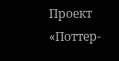Проект «Поттер-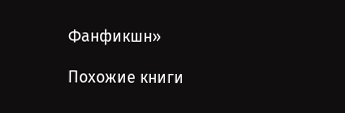Фанфикшн»

Похожие книги